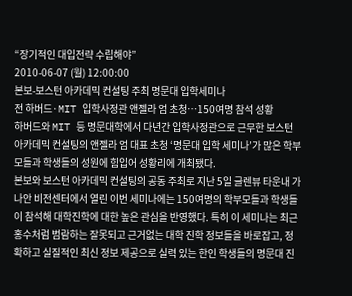“장기적인 대입전략 수립해야”
2010-06-07 (월) 12:00:00
본보-보스턴 아카데믹 컨설팅 주최 명문대 입학세미나
전 하버드·MIT 입학사정관 앤젤라 엄 초청…150여명 참석 성황
하버드와 MIT 등 명문대학에서 다년간 입학사정관으로 근무한 보스턴 아카데믹 컨설팅의 앤젤라 엄 대표 초청 ‘명문대 입학 세미나’가 많은 학부모들과 학생들의 성원에 힘입어 성황리에 개최됐다.
본보와 보스턴 아카데믹 컨설팅의 공동 주최로 지난 5일 글렌뷰 타운내 가나안 비전센터에서 열린 이번 세미나에는 150여명의 학부모들과 학생들이 참석해 대학진학에 대한 높은 관심을 반영했다. 특히 이 세미나는 최근 홍수처럼 범람하는 잘못되고 근거없는 대학 진학 정보들을 바로잡고, 정확하고 실질적인 최신 정보 제공으로 실력 있는 한인 학생들의 명문대 진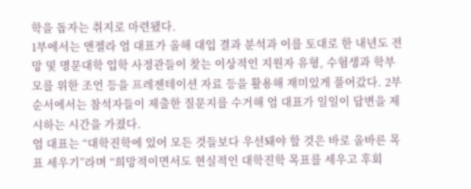학을 돕자는 취지로 마련됐다.
1부에서는 앤젤라 엄 대표가 올해 대입 결과 분석과 이를 토대로 한 내년도 전망 및 명문대학 입학 사정관들이 찾는 이상적인 지원자 유형, 수험생과 학부모를 위한 조언 등을 프레젠테이션 자료 등을 활용해 재미있게 풀어갔다. 2부 순서에서는 참석자들이 제출한 질문지를 수거해 엄 대표가 일일이 답변을 제시하는 시간을 가졌다.
엄 대표는 “대학진학에 있어 모든 것들보다 우선돼야 할 것은 바로 올바른 목표 세우기”라며 “희망적이면서도 현실적인 대학진학 목표를 세우고 후회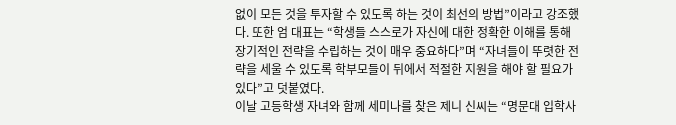없이 모든 것을 투자할 수 있도록 하는 것이 최선의 방법”이라고 강조했다. 또한 엄 대표는 “학생들 스스로가 자신에 대한 정확한 이해를 통해 장기적인 전략을 수립하는 것이 매우 중요하다”며 “자녀들이 뚜렷한 전략을 세울 수 있도록 학부모들이 뒤에서 적절한 지원을 해야 할 필요가 있다”고 덧붙였다.
이날 고등학생 자녀와 함께 세미나를 찾은 제니 신씨는 “명문대 입학사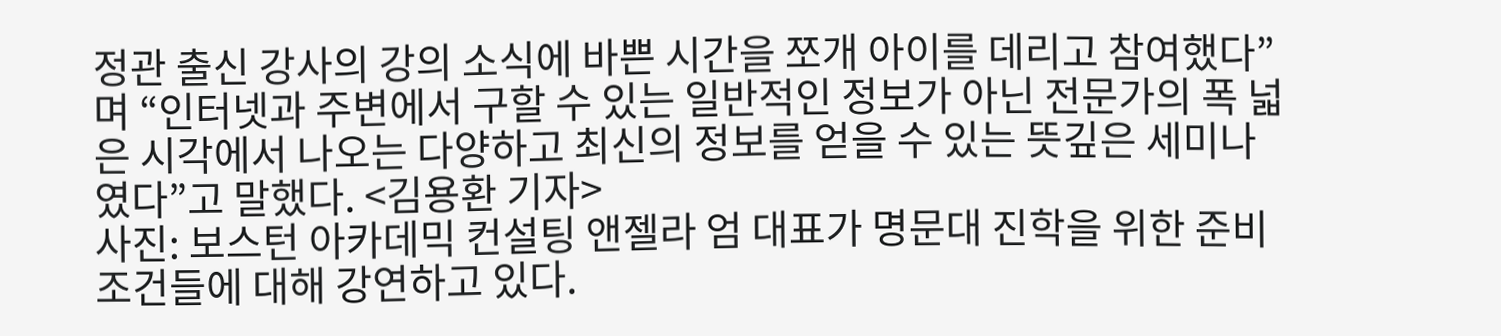정관 출신 강사의 강의 소식에 바쁜 시간을 쪼개 아이를 데리고 참여했다”며 “인터넷과 주변에서 구할 수 있는 일반적인 정보가 아닌 전문가의 폭 넓은 시각에서 나오는 다양하고 최신의 정보를 얻을 수 있는 뜻깊은 세미나였다”고 말했다. <김용환 기자>
사진: 보스턴 아카데믹 컨설팅 앤젤라 엄 대표가 명문대 진학을 위한 준비조건들에 대해 강연하고 있다.